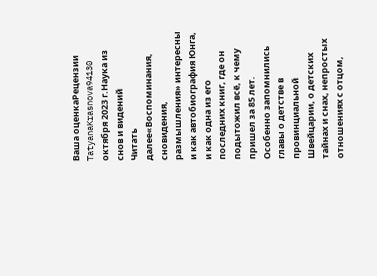Ваша оценкаРецензии
TatyanaKrasnova94130 октября 2023 г.Наука из снов и видений
Читать далее«Воспоминания, сновидения, размышления» интересны и как автобиография Юнга, и как одна из его последних книг, где он подытожил всё, к чему пришел за 85 лет.
Особенно запомнились главы о детстве в провинциальной Швейцарии, о детских тайнах и снах, непростых отношениях с отцом,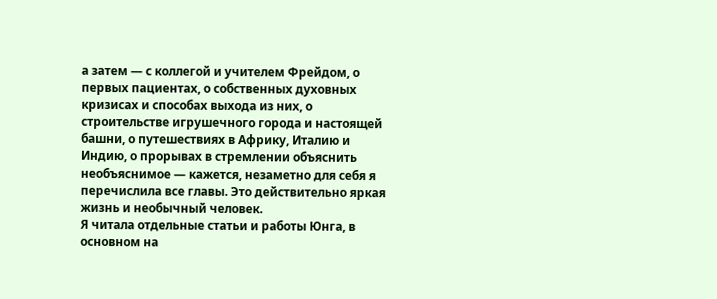а затем — с коллегой и учителем Фрейдом, о первых пациентах, о собственных духовных кризисах и способах выхода из них, о строительстве игрушечного города и настоящей башни, о путешествиях в Африку, Италию и Индию, о прорывах в стремлении объяснить необъяснимое — кажется, незаметно для себя я перечислила все главы. Это действительно яркая жизнь и необычный человек.
Я читала отдельные статьи и работы Юнга, в основном на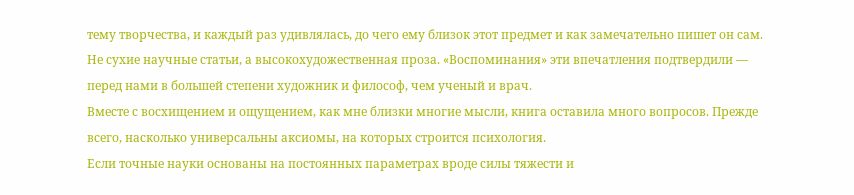тему творчества, и каждый раз удивлялась, до чего ему близок этот предмет и как замечательно пишет он сам. Не сухие научные статьи, а высокохудожественная проза. «Воспоминания» эти впечатления подтвердили — перед нами в большей степени художник и философ, чем ученый и врач.
Вместе с восхищением и ощущением, как мне близки многие мысли, книга оставила много вопросов. Прежде всего, насколько универсальны аксиомы, на которых строится психология.
Если точные науки основаны на постоянных параметрах вроде силы тяжести и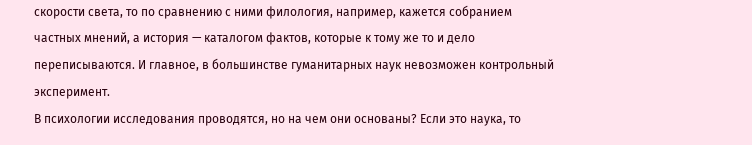скорости света, то по сравнению с ними филология, например, кажется собранием частных мнений, а история — каталогом фактов, которые к тому же то и дело переписываются. И главное, в большинстве гуманитарных наук невозможен контрольный эксперимент.
В психологии исследования проводятся, но на чем они основаны? Если это наука, то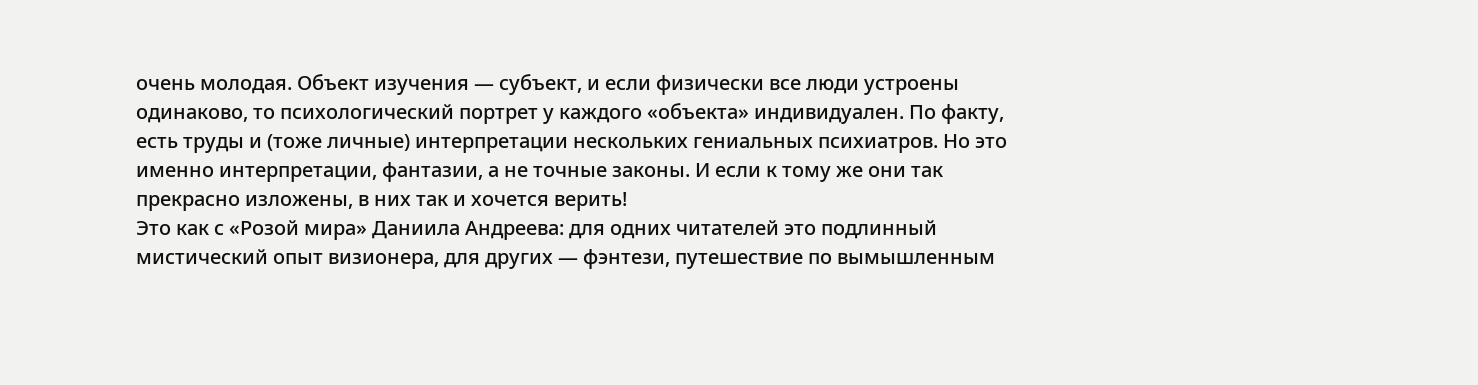очень молодая. Объект изучения — субъект, и если физически все люди устроены одинаково, то психологический портрет у каждого «объекта» индивидуален. По факту, есть труды и (тоже личные) интерпретации нескольких гениальных психиатров. Но это именно интерпретации, фантазии, а не точные законы. И если к тому же они так прекрасно изложены, в них так и хочется верить!
Это как с «Розой мира» Даниила Андреева: для одних читателей это подлинный мистический опыт визионера, для других — фэнтези, путешествие по вымышленным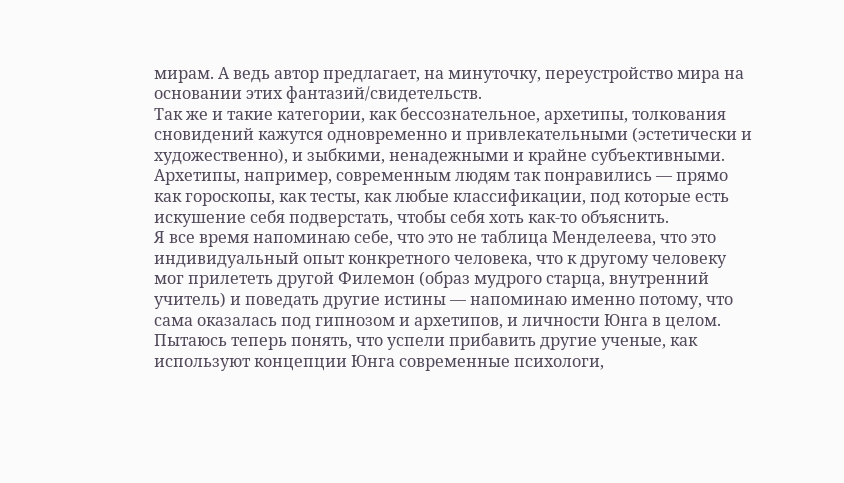мирам. А ведь автор предлагает, на минуточку, переустройство мира на основании этих фантазий/свидетельств.
Так же и такие категории, как бессознательное, архетипы, толкования сновидений кажутся одновременно и привлекательными (эстетически и художественно), и зыбкими, ненадежными и крайне субъективными. Архетипы, например, современным людям так понравились — прямо как гороскопы, как тесты, как любые классификации, под которые есть искушение себя подверстать, чтобы себя хоть как-то объяснить.
Я все время напоминаю себе, что это не таблица Менделеева, что это индивидуальный опыт конкретного человека, что к другому человеку мог прилететь другой Филемон (образ мудрого старца, внутренний учитель) и поведать другие истины — напоминаю именно потому, что сама оказалась под гипнозом и архетипов, и личности Юнга в целом.
Пытаюсь теперь понять, что успели прибавить другие ученые, как используют концепции Юнга современные психологи,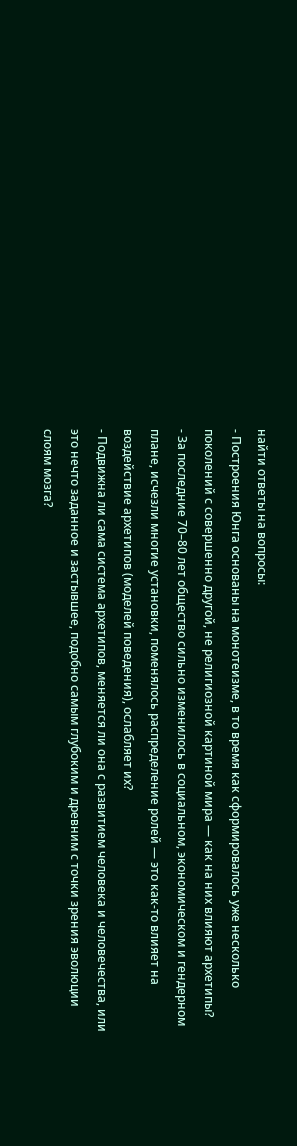найти ответы на вопросы:
- Построения Юнга основаны на монотеизме, в то время как сформировалось уже несколько поколений с совершенно другой, не религиозной картиной мира — как на них влияют архетипы?
- За последние 70–80 лет общество сильно изменилось в социальном, экономическом и гендерном плане, исчезли многие установки, поменялось распределение ролей — это как-то влияет на воздействие архетипов (моделей поведения), ослабляет их?
- Подвижна ли сама система архетипов, меняется ли она с развитием человека и человечества, или это нечто заданное и застывшее, подобно самым глубоким и древним с точки зрения эволюции слоям мозга?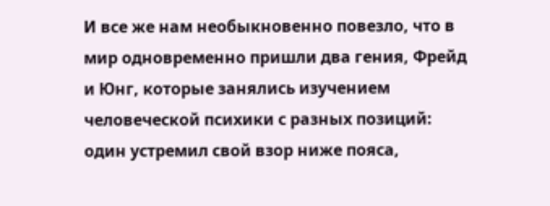И все же нам необыкновенно повезло, что в мир одновременно пришли два гения, Фрейд и Юнг, которые занялись изучением человеческой психики с разных позиций: один устремил свой взор ниже пояса,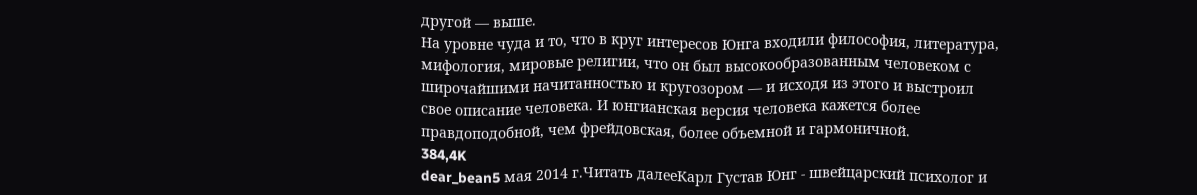другой — выше.
На уровне чуда и то, что в круг интересов Юнга входили философия, литература, мифология, мировые религии, что он был высокообразованным человеком с широчайшими начитанностью и кругозором — и исходя из этого и выстроил свое описание человека. И юнгианская версия человека кажется более правдоподобной, чем фрейдовская, более объемной и гармоничной.
384,4K
dear_bean5 мая 2014 г.Читать далееКарл Густав Юнг - швейцарский психолог и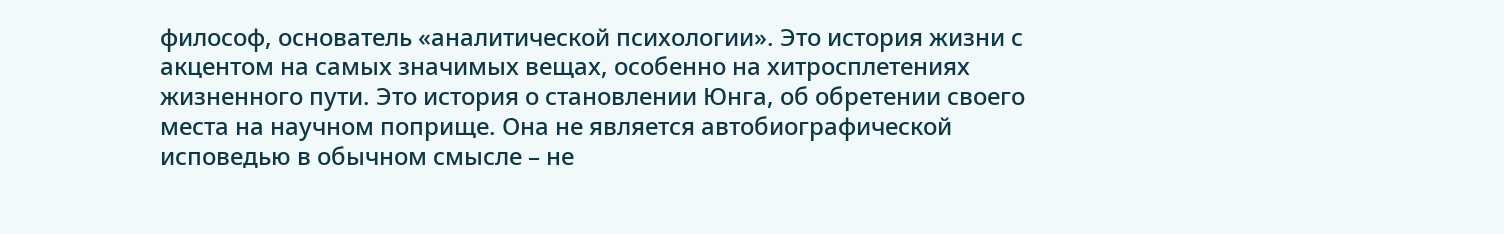философ, основатель «аналитической психологии». Это история жизни с акцентом на самых значимых вещах, особенно на хитросплетениях жизненного пути. Это история о становлении Юнга, об обретении своего места на научном поприще. Она не является автобиографической исповедью в обычном смысле – не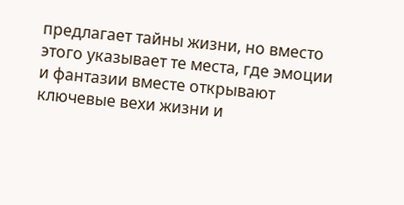предлагает тайны жизни, но вместо этого указывает те места, где эмоции и фантазии вместе открывают ключевые вехи жизни и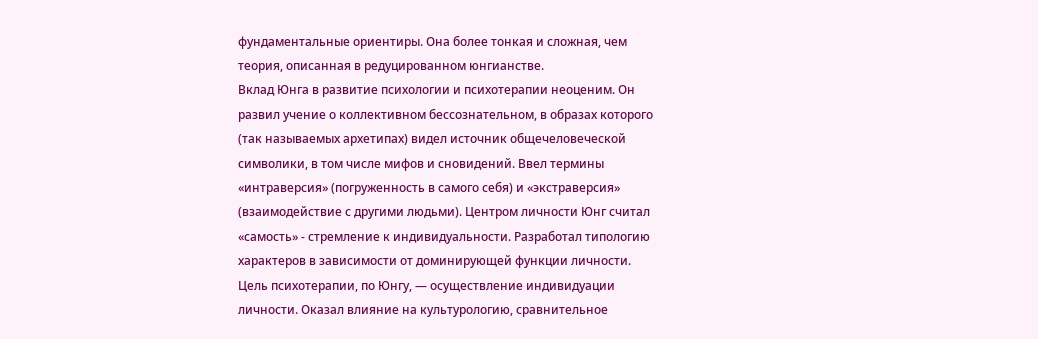фундаментальные ориентиры. Она более тонкая и сложная, чем теория, описанная в редуцированном юнгианстве.
Вклад Юнга в развитие психологии и психотерапии неоценим. Он развил учение о коллективном бессознательном, в образах которого (так называемых архетипах) видел источник общечеловеческой символики, в том числе мифов и сновидений. Ввел термины «интраверсия» (погруженность в самого себя) и «экстраверсия» (взаимодействие с другими людьми). Центром личности Юнг считал «самость» - стремление к индивидуальности. Разработал типологию характеров в зависимости от доминирующей функции личности. Цель психотерапии, по Юнгу, — осуществление индивидуации личности. Оказал влияние на культурологию, сравнительное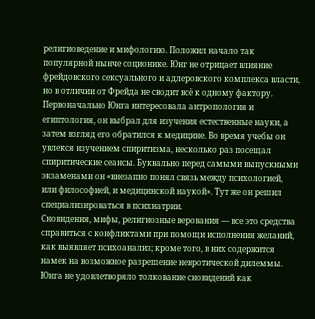религиоведение и мифологию. Положил начало так популярной нынче соционике. Юнг не отрицает влияние фрейдовского сексуального и адлеровского комплекса власти, но в отличии от Фрейда не сводит всё к одному фактору.
Первоначально Юнга интересовала антропология и египтология, он выбрал для изучения естественные науки, а затем взгляд его обратился к медицине. Во время учебы он увлекся изучением спиритизма, несколько раз посещал спиритические сеансы. Буквально перед самыми выпускными экзаменами он «внезапно понял связь между психологией, или философией, и медицинской наукой». Тут же он решил специализироваться в психиатрии.
Сновидения, мифы, религиозные верования — все это средства справиться с конфликтами при помощи исполнения желаний, как выявляет психоанализ; кроме того, в них содержится намек на возможное разрешение невротической дилеммы. Юнга не удовлетворяло толкование сновидений как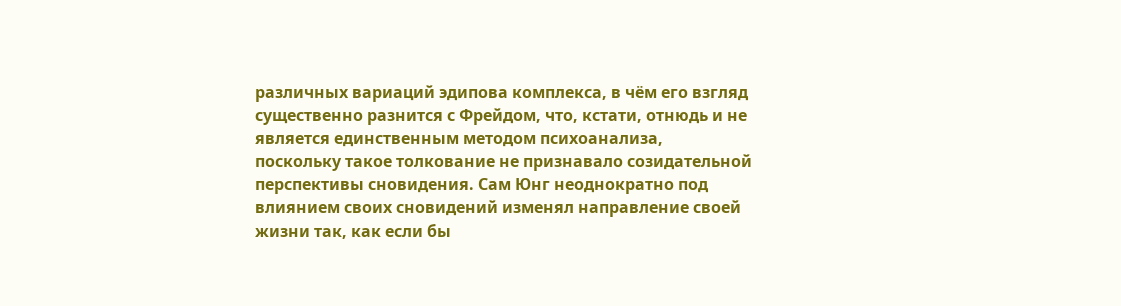различных вариаций эдипова комплекса, в чём его взгляд существенно разнится с Фрейдом, что, кстати, отнюдь и не является единственным методом психоанализа, поскольку такое толкование не признавало созидательной перспективы сновидения. Сам Юнг неоднократно под влиянием своих сновидений изменял направление своей жизни так, как если бы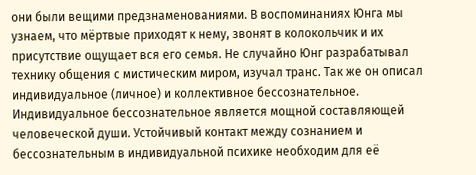они были вещими предзнаменованиями. В воспоминаниях Юнга мы узнаем, что мёртвые приходят к нему, звонят в колокольчик и их присутствие ощущает вся его семья. Не случайно Юнг разрабатывал технику общения с мистическим миром, изучал транс. Так же он описал индивидуальное (личное) и коллективное бессознательное. Индивидуальное бессознательное является мощной составляющей человеческой души. Устойчивый контакт между сознанием и бессознательным в индивидуальной психике необходим для её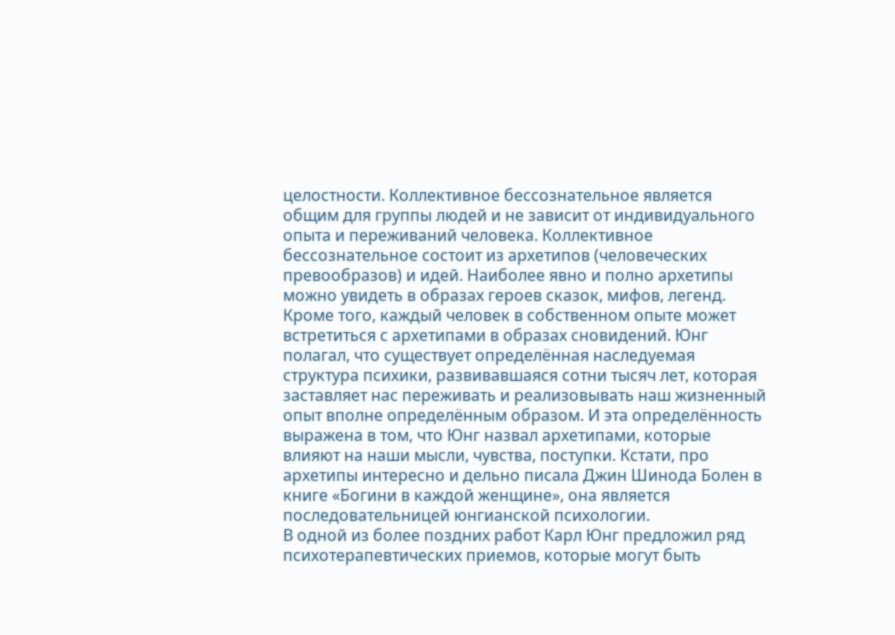целостности. Коллективное бессознательное является общим для группы людей и не зависит от индивидуального опыта и переживаний человека. Коллективное бессознательное состоит из архетипов (человеческих превообразов) и идей. Наиболее явно и полно архетипы можно увидеть в образах героев сказок, мифов, легенд. Кроме того, каждый человек в собственном опыте может встретиться с архетипами в образах сновидений. Юнг полагал, что существует определённая наследуемая структура психики, развивавшаяся сотни тысяч лет, которая заставляет нас переживать и реализовывать наш жизненный опыт вполне определённым образом. И эта определённость выражена в том, что Юнг назвал архетипами, которые влияют на наши мысли, чувства, поступки. Кстати, про архетипы интересно и дельно писала Джин Шинода Болен в книге «Богини в каждой женщине», она является последовательницей юнгианской психологии.
В одной из более поздних работ Карл Юнг предложил ряд психотерапевтических приемов, которые могут быть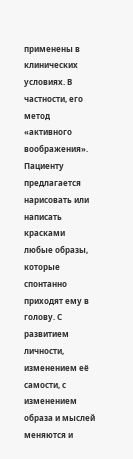применены в клинических условиях. В частности, его метод «активного воображения». Пациенту предлагается нарисовать или написать красками любые образы, которые спонтанно приходят ему в голову. С развитием личности, изменением её самости, с изменением образа и мыслей меняются и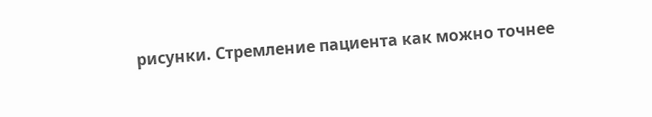рисунки. Стремление пациента как можно точнее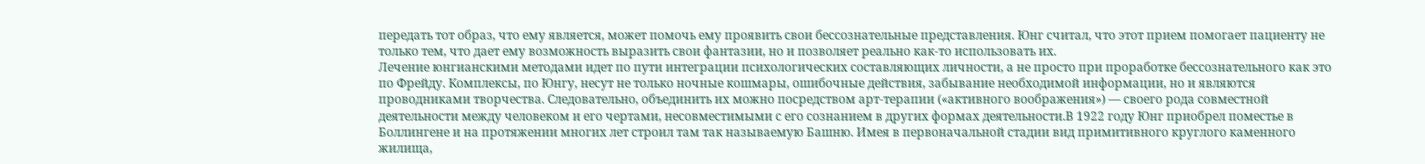передать тот образ, что ему является, может помочь ему проявить свои бессознательные представления. Юнг считал, что этот прием помогает пациенту не только тем, что дает ему возможность выразить свои фантазии, но и позволяет реально как-то использовать их.
Лечение юнгианскими методами идет по пути интеграции психологических составляющих личности, а не просто при проработке бессознательного как это по Фрейду. Комплексы, по Юнгу, несут не только ночные кошмары, ошибочные действия, забывание необходимой информации, но и являются проводниками творчества. Следовательно, объединить их можно посредством арт-терапии («активного воображения») — своего рода совместной деятельности между человеком и его чертами, несовместимыми с его сознанием в других формах деятельности.В 1922 году Юнг приобрел поместье в Боллингене и на протяжении многих лет строил там так называемую Башню. Имея в первоначальной стадии вид примитивного круглого каменного жилища,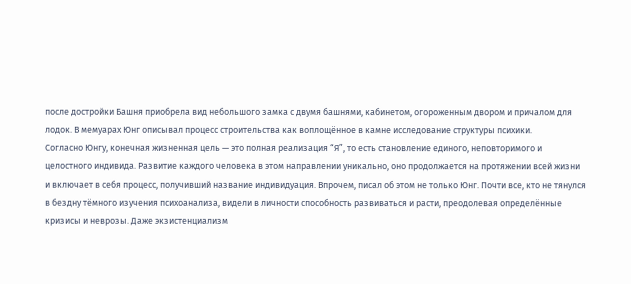после достройки Башня приобрела вид небольшого замка с двумя башнями, кабинетом, огороженным двором и причалом для лодок. В мемуарах Юнг описывал процесс строительства как воплощённое в камне исследование структуры психики.
Согласно Юнгу, конечная жизненная цель — это полная реализация “Я”, то есть становление единого, неповторимого и целостного индивида. Развитие каждого человека в этом направлении уникально, оно продолжается на протяжении всей жизни и включает в себя процесс, получивший название индивидуация. Впрочем, писал об этом не только Юнг. Почти все, кто не тянулся в бездну тёмного изучения психоанализа, видели в личности способность развиваться и расти, преодолевая определённые кризисы и неврозы. Даже экзистенциализм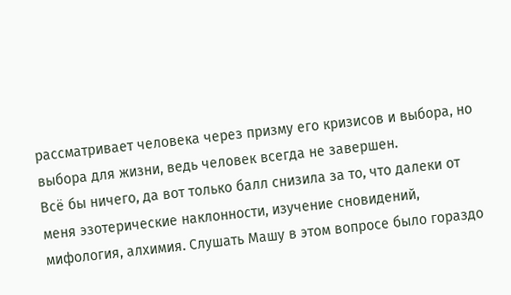рассматривает человека через призму его кризисов и выбора, но выбора для жизни, ведь человек всегда не завершен.
Всё бы ничего, да вот только балл снизила за то, что далеки от меня эзотерические наклонности, изучение сновидений, мифология, алхимия. Слушать Машу в этом вопросе было гораздо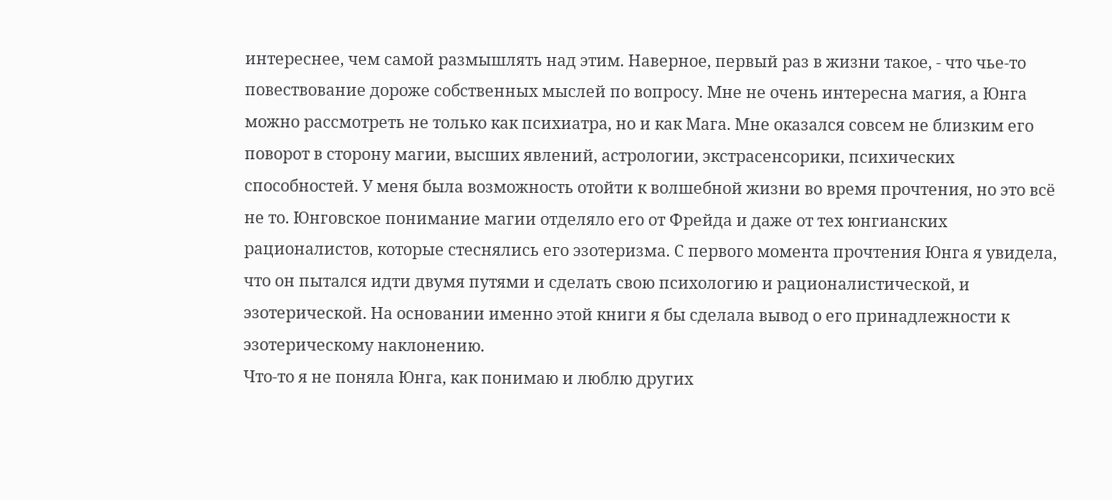интереснее, чем самой размышлять над этим. Наверное, первый раз в жизни такое, - что чье-то повествование дороже собственных мыслей по вопросу. Мне не очень интересна магия, а Юнга можно рассмотреть не только как психиатра, но и как Мага. Мне оказался совсем не близким его поворот в сторону магии, высших явлений, астрологии, экстрасенсорики, психических способностей. У меня была возможность отойти к волшебной жизни во время прочтения, но это всё не то. Юнговское понимание магии отделяло его от Фрейда и даже от тех юнгианских рационалистов, которые стеснялись его эзотеризма. С первого момента прочтения Юнга я увидела, что он пытался идти двумя путями и сделать свою психологию и рационалистической, и эзотерической. На основании именно этой книги я бы сделала вывод о его принадлежности к эзотерическому наклонению.
Что-то я не поняла Юнга, как понимаю и люблю других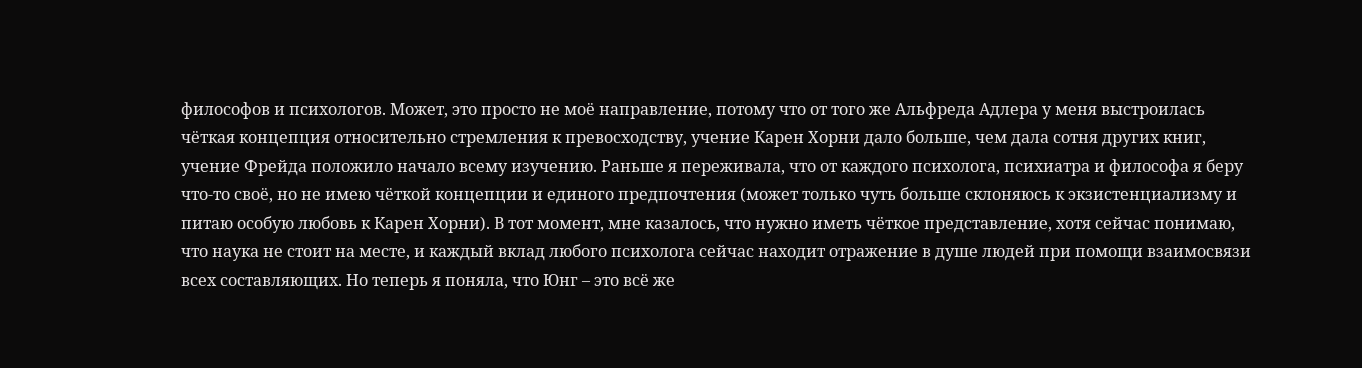философов и психологов. Может, это просто не моё направление, потому что от того же Альфреда Адлера у меня выстроилась чёткая концепция относительно стремления к превосходству, учение Карен Хорни дало больше, чем дала сотня других книг, учение Фрейда положило начало всему изучению. Раньше я переживала, что от каждого психолога, психиатра и философа я беру что-то своё, но не имею чёткой концепции и единого предпочтения (может только чуть больше склоняюсь к экзистенциализму и питаю особую любовь к Карен Хорни). В тот момент, мне казалось, что нужно иметь чёткое представление, хотя сейчас понимаю, что наука не стоит на месте, и каждый вклад любого психолога сейчас находит отражение в душе людей при помощи взаимосвязи всех составляющих. Но теперь я поняла, что Юнг – это всё же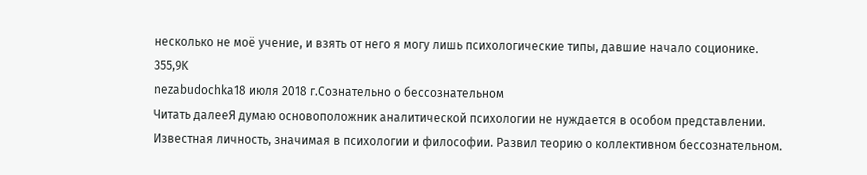несколько не моё учение, и взять от него я могу лишь психологические типы, давшие начало соционике.
355,9K
nezabudochka18 июля 2018 г.Сознательно о бессознательном
Читать далееЯ думаю основоположник аналитической психологии не нуждается в особом представлении. Известная личность, значимая в психологии и философии. Развил теорию о коллективном бессознательном.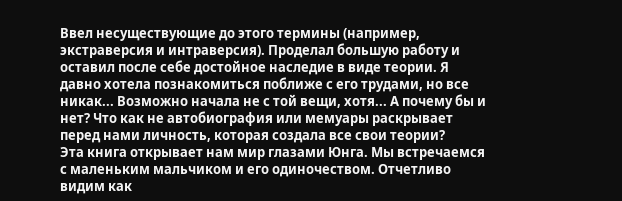Ввел несуществующие до этого термины (например, экстраверсия и интраверсия). Проделал большую работу и оставил после себе достойное наследие в виде теории. Я давно хотела познакомиться поближе с его трудами, но все никак... Возможно начала не с той вещи, хотя... А почему бы и нет? Что как не автобиография или мемуары раскрывает перед нами личность, которая создала все свои теории?
Эта книга открывает нам мир глазами Юнга. Мы встречаемся с маленьким мальчиком и его одиночеством. Отчетливо видим как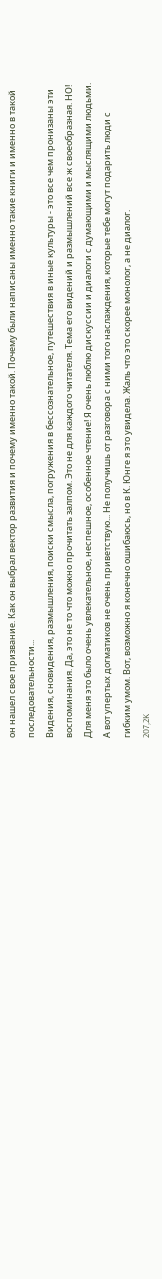он нашел свое призвание. Как он выбрал вектор развития и почему именно такой. Почему были написаны именно такие книги и именно в такой последовательности...
Видения, сновидения, размышления, поиски смысла, погружения в бессознательное, путешествия в иные культуры - это все чем пронизаны эти воспоминания. Да, это не то что можно прочитать залпом. Это не для каждого читателя. Тема его видений и размышлений все ж своеобразная. НО! Для меня это было очень увлекательное, неспешное, особенное чтение! Я очень люблю дискуссии и диалоги с думающими и мыслящими людьми. А вот упертых догматиков не очень приветствую... Не получишь от разговора с ними того наслаждения, которые тебе могут подарить люди с гибким умом. Вот, возможно я конечно ошибаюсь, но в К. Юнге я это увидела. Жаль что это скорее монолог, а не диалог.
207,2K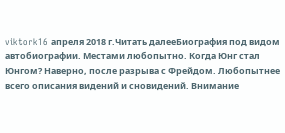viktork16 апреля 2018 г.Читать далееБиография под видом автобиографии. Местами любопытно. Когда Юнг стал Юнгом? Наверно, после разрыва с Фрейдом. Любопытнее всего описания видений и сновидений. Внимание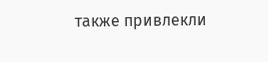также привлекли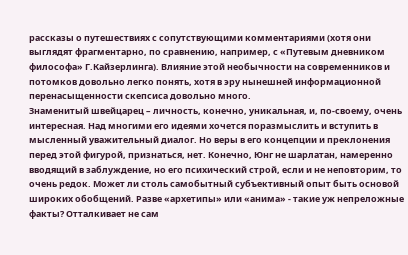рассказы о путешествиях с сопутствующими комментариями (хотя они выглядят фрагментарно, по сравнению, например, с «Путевым дневником философа» Г.Кайзерлинга). Влияние этой необычности на современников и потомков довольно легко понять, хотя в эру нынешней информационной перенасыщенности скепсиса довольно много.
Знаменитый швейцарец – личность, конечно, уникальная, и, по-своему, очень интересная. Над многими его идеями хочется поразмыслить и вступить в мысленный уважительный диалог. Но веры в его концепции и преклонения перед этой фигурой, признаться, нет. Конечно, Юнг не шарлатан, намеренно вводящий в заблуждение, но его психический строй, если и не неповторим, то очень редок. Может ли столь самобытный субъективный опыт быть основой широких обобщений. Разве «архетипы» или «анима» - такие уж непреложные факты? Отталкивает не сам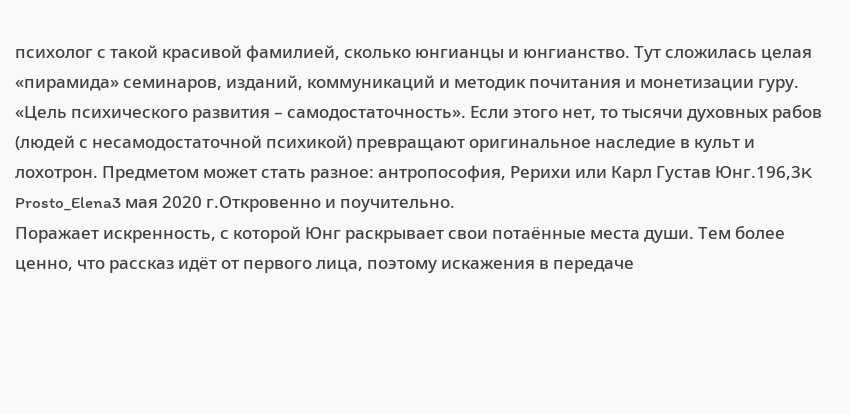психолог с такой красивой фамилией, сколько юнгианцы и юнгианство. Тут сложилась целая «пирамида» семинаров, изданий, коммуникаций и методик почитания и монетизации гуру. «Цель психического развития – самодостаточность». Если этого нет, то тысячи духовных рабов (людей с несамодостаточной психикой) превращают оригинальное наследие в культ и лохотрон. Предметом может стать разное: антропософия, Рерихи или Карл Густав Юнг.196,3K
Prosto_Elena3 мая 2020 г.Откровенно и поучительно.
Поражает искренность, с которой Юнг раскрывает свои потаённые места души. Тем более ценно, что рассказ идёт от первого лица, поэтому искажения в передаче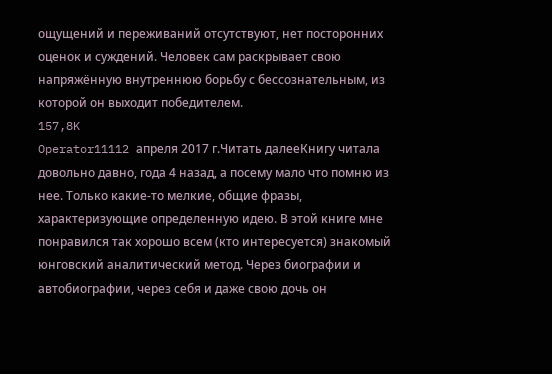ощущений и переживаний отсутствуют, нет посторонних оценок и суждений. Человек сам раскрывает свою напряжённую внутреннюю борьбу с бессознательным, из которой он выходит победителем.
157,8K
Operator11112 апреля 2017 г.Читать далееКнигу читала довольно давно, года 4 назад, а посему мало что помню из нее. Только какие-то мелкие, общие фразы, характеризующие определенную идею. В этой книге мне понравился так хорошо всем (кто интересуется) знакомый юнговский аналитический метод. Через биографии и автобиографии, через себя и даже свою дочь он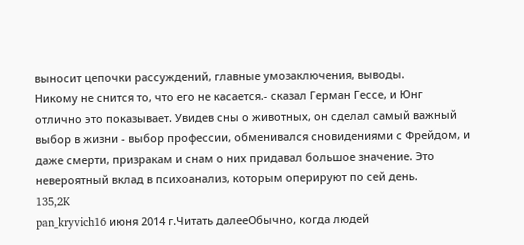выносит цепочки рассуждений, главные умозаключения, выводы.
Никому не снится то, что его не касается.- сказал Герман Гессе, и Юнг отлично это показывает. Увидев сны о животных, он сделал самый важный выбор в жизни - выбор профессии, обменивался сновидениями с Фрейдом, и даже смерти, призракам и снам о них придавал большое значение. Это невероятный вклад в психоанализ, которым оперируют по сей день.
135,2K
pan_kryvich16 июня 2014 г.Читать далееОбычно, когда людей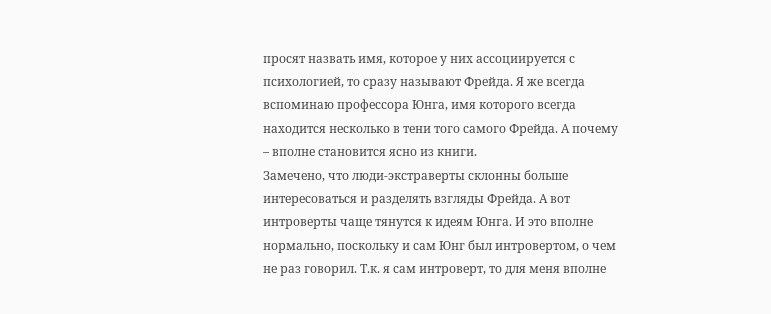просят назвать имя, которое у них ассоциируется с психологией, то сразу называют Фрейда. Я же всегда вспоминаю профессора Юнга, имя которого всегда находится несколько в тени того самого Фрейда. А почему – вполне становится ясно из книги.
Замечено, что люди-экстраверты склонны больше интересоваться и разделять взгляды Фрейда. А вот интроверты чаще тянутся к идеям Юнга. И это вполне нормально, поскольку и сам Юнг был интровертом, о чем не раз говорил. Т.к. я сам интроверт, то для меня вполне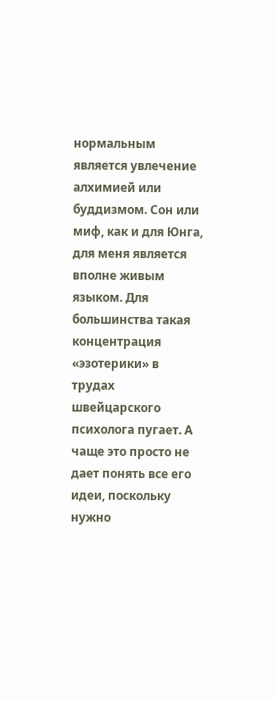нормальным является увлечение алхимией или буддизмом. Сон или миф, как и для Юнга, для меня является вполне живым языком. Для большинства такая концентрация «эзотерики» в трудах швейцарского психолога пугает. А чаще это просто не дает понять все его идеи, поскольку нужно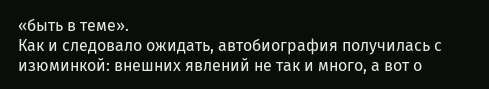«быть в теме».
Как и следовало ожидать, автобиография получилась с изюминкой: внешних явлений не так и много, а вот о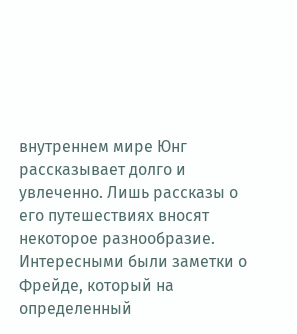внутреннем мире Юнг рассказывает долго и увлеченно. Лишь рассказы о его путешествиях вносят некоторое разнообразие.
Интересными были заметки о Фрейде, который на определенный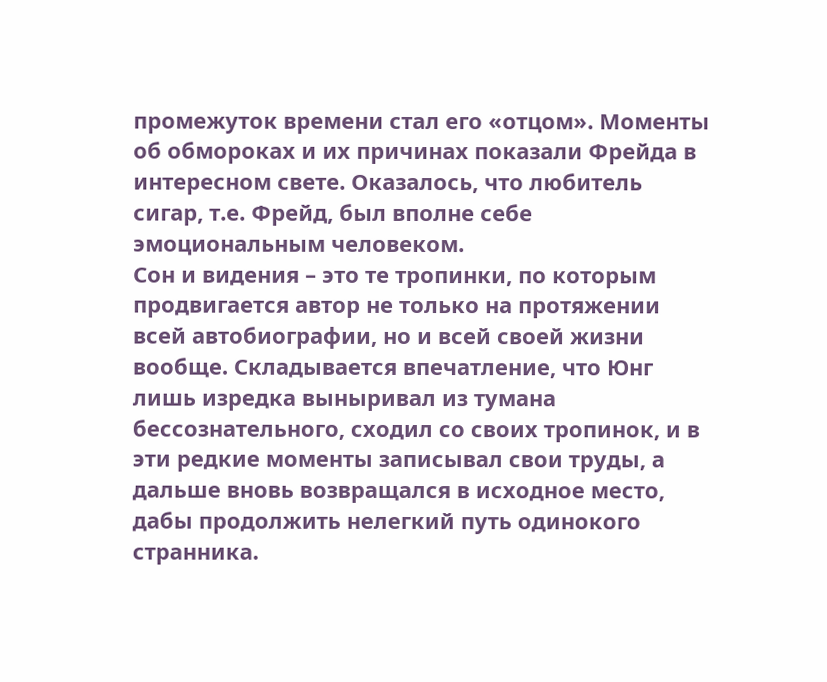промежуток времени стал его «отцом». Моменты об обмороках и их причинах показали Фрейда в интересном свете. Оказалось, что любитель сигар, т.е. Фрейд, был вполне себе эмоциональным человеком.
Сон и видения – это те тропинки, по которым продвигается автор не только на протяжении всей автобиографии, но и всей своей жизни вообще. Складывается впечатление, что Юнг лишь изредка выныривал из тумана бессознательного, сходил со своих тропинок, и в эти редкие моменты записывал свои труды, а дальше вновь возвращался в исходное место, дабы продолжить нелегкий путь одинокого странника.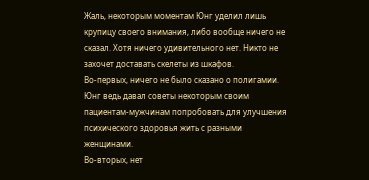Жаль, некоторым моментам Юнг уделил лишь крупицу своего внимания, либо вообще ничего не сказал. Хотя ничего удивительного нет. Никто не захочет доставать скелеты из шкафов.
Во-первых, ничего не было сказано о полигамии. Юнг ведь давал советы некоторым своим пациентам-мужчинам попробовать для улучшения психического здоровья жить с разными женщинами.
Во-вторых, нет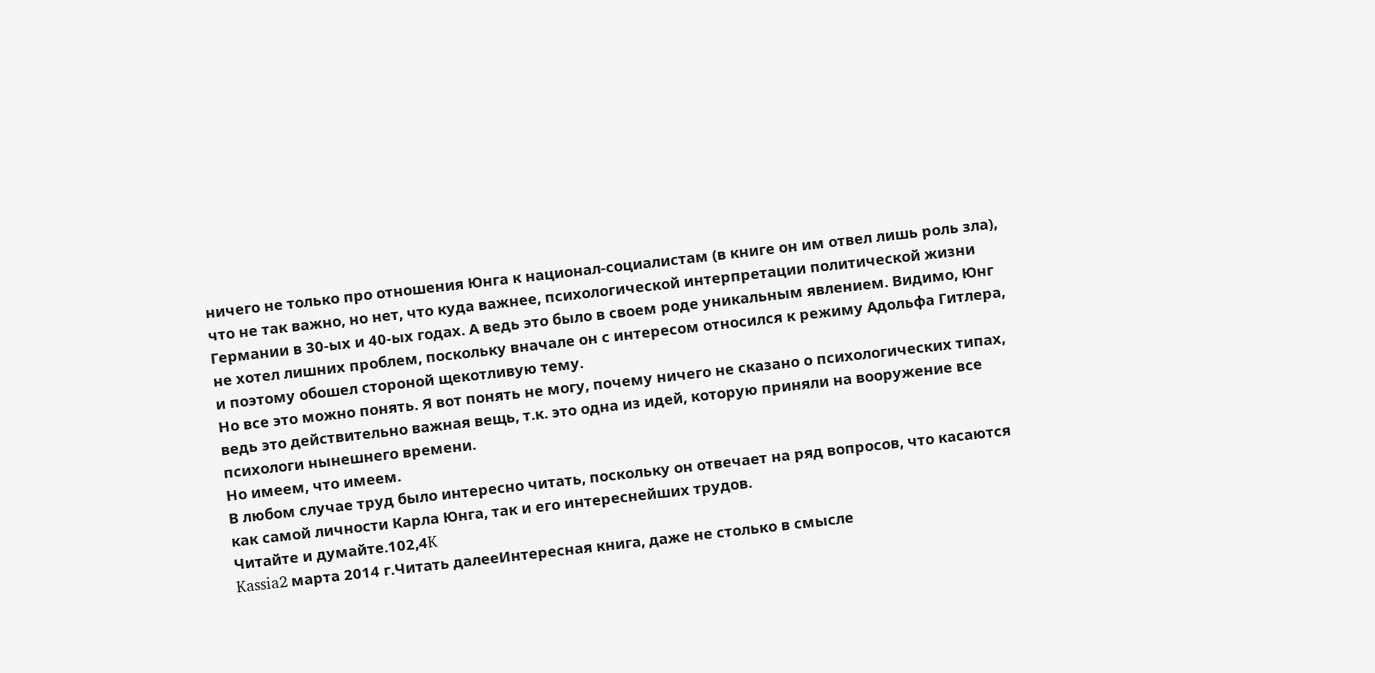ничего не только про отношения Юнга к национал-социалистам (в книге он им отвел лишь роль зла), что не так важно, но нет, что куда важнее, психологической интерпретации политической жизни Германии в 30-ых и 40-ых годах. А ведь это было в своем роде уникальным явлением. Видимо, Юнг не хотел лишних проблем, поскольку вначале он с интересом относился к режиму Адольфа Гитлера, и поэтому обошел стороной щекотливую тему.
Но все это можно понять. Я вот понять не могу, почему ничего не сказано о психологических типах, ведь это действительно важная вещь, т.к. это одна из идей, которую приняли на вооружение все психологи нынешнего времени.
Но имеем, что имеем.
В любом случае труд было интересно читать, поскольку он отвечает на ряд вопросов, что касаются как самой личности Карла Юнга, так и его интереснейших трудов.
Читайте и думайте.102,4K
Kassia2 марта 2014 г.Читать далееИнтересная книга, даже не столько в смысле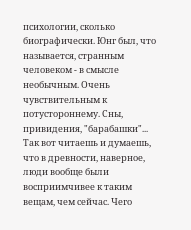психологии, сколько биографически. Юнг был, что называется, странным человеком - в смысле необычным. Очень чувствительным к потустороннему. Сны, привидения, "барабашки"... Так вот читаешь и думаешь, что в древности, наверное, люди вообще были восприимчивее к таким вещам, чем сейчас. Чего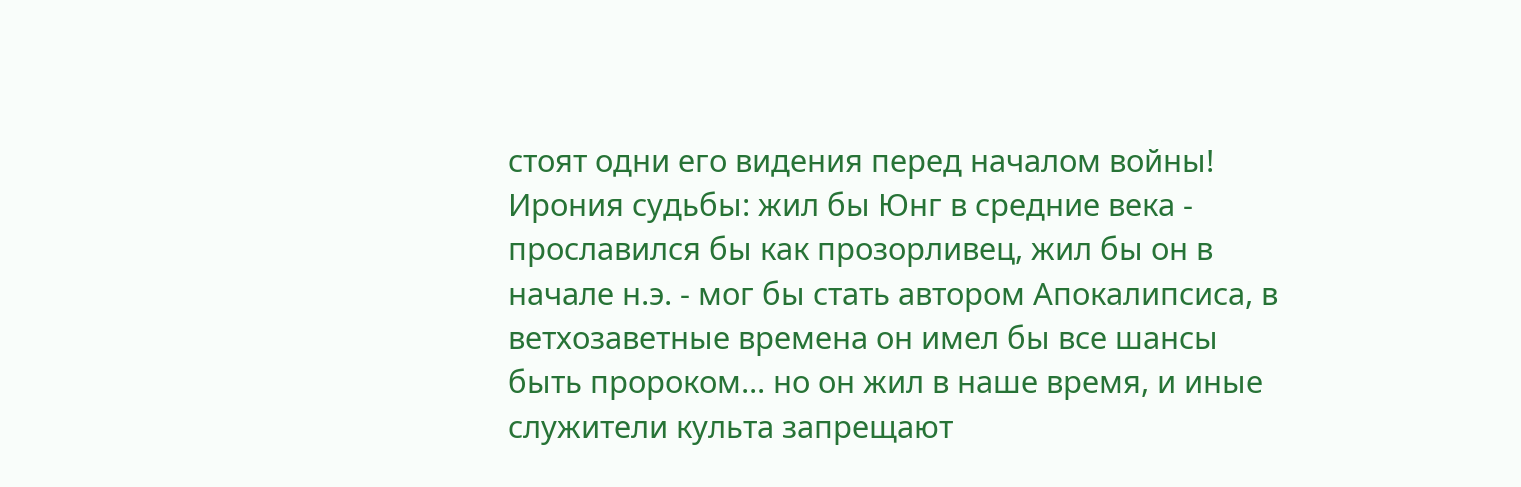стоят одни его видения перед началом войны! Ирония судьбы: жил бы Юнг в средние века - прославился бы как прозорливец, жил бы он в начале н.э. - мог бы стать автором Апокалипсиса, в ветхозаветные времена он имел бы все шансы быть пророком... но он жил в наше время, и иные служители культа запрещают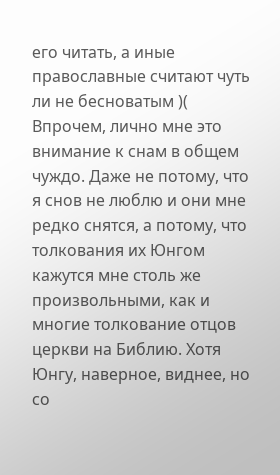его читать, а иные православные считают чуть ли не бесноватым )(
Впрочем, лично мне это внимание к снам в общем чуждо. Даже не потому, что я снов не люблю и они мне редко снятся, а потому, что толкования их Юнгом кажутся мне столь же произвольными, как и многие толкование отцов церкви на Библию. Хотя Юнгу, наверное, виднее, но со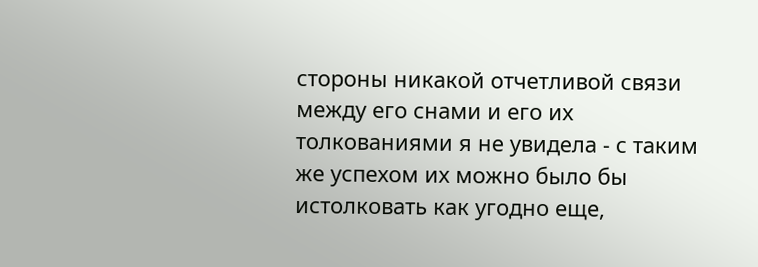стороны никакой отчетливой связи между его снами и его их толкованиями я не увидела - с таким же успехом их можно было бы истолковать как угодно еще,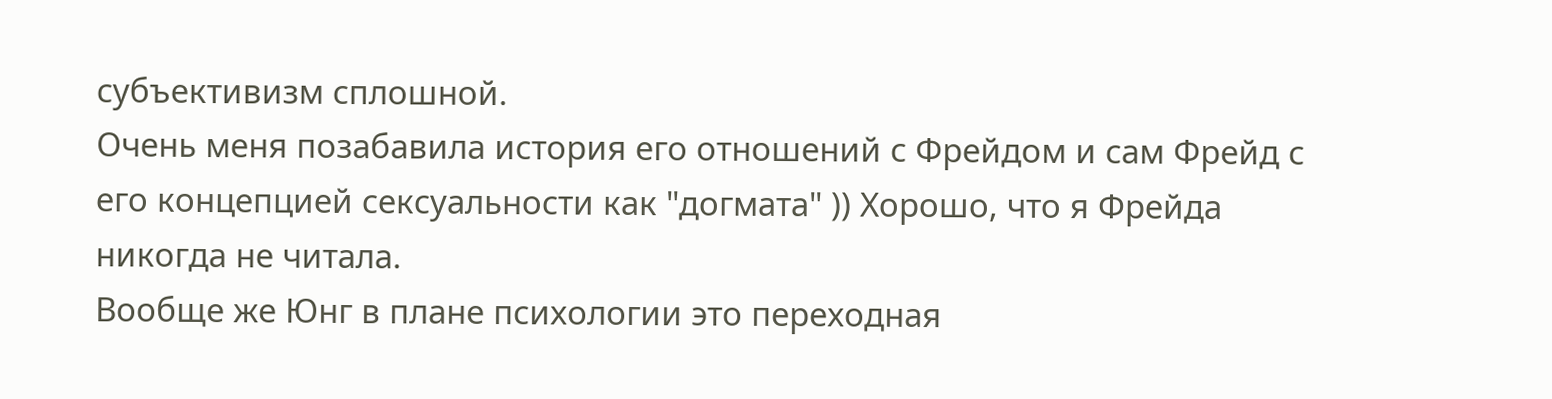субъективизм сплошной.
Очень меня позабавила история его отношений с Фрейдом и сам Фрейд с его концепцией сексуальности как "догмата" )) Хорошо, что я Фрейда никогда не читала.
Вообще же Юнг в плане психологии это переходная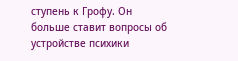ступень к Грофу. Он больше ставит вопросы об устройстве психики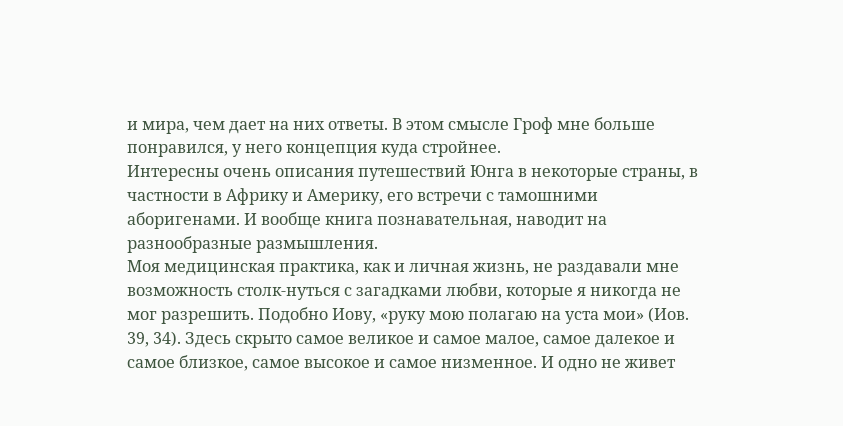и мира, чем дает на них ответы. В этом смысле Гроф мне больше понравился, у него концепция куда стройнее.
Интересны очень описания путешествий Юнга в некоторые страны, в частности в Африку и Америку, его встречи с тамошними аборигенами. И вообще книга познавательная, наводит на разнообразные размышления.
Моя медицинская практика, как и личная жизнь, не раздавали мне возможность столк-нуться с загадками любви, которые я никогда не мог разрешить. Подобно Иову, «руку мою полагаю на уста мои» (Иов. 39, 34). Здесь скрыто самое великое и самое малое, самое далекое и самое близкое, самое высокое и самое низменное. И одно не живет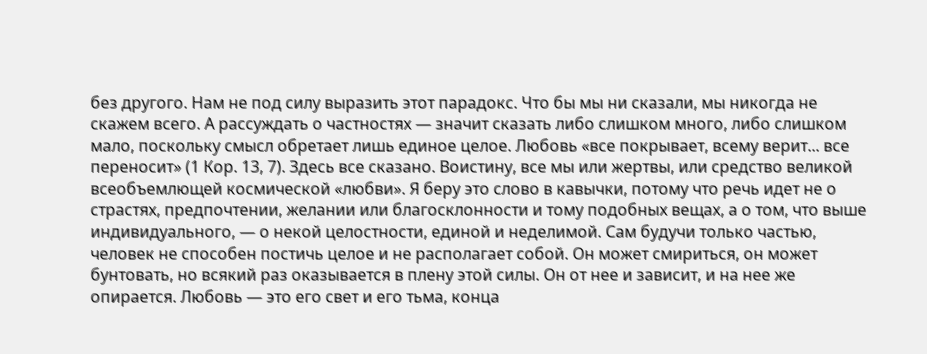без другого. Нам не под силу выразить этот парадокс. Что бы мы ни сказали, мы никогда не скажем всего. А рассуждать о частностях — значит сказать либо слишком много, либо слишком мало, поскольку смысл обретает лишь единое целое. Любовь «все покрывает, всему верит... все переносит» (1 Кор. 13, 7). Здесь все сказано. Воистину, все мы или жертвы, или средство великой всеобъемлющей космической «любви». Я беру это слово в кавычки, потому что речь идет не о страстях, предпочтении, желании или благосклонности и тому подобных вещах, а о том, что выше индивидуального, — о некой целостности, единой и неделимой. Сам будучи только частью, человек не способен постичь целое и не располагает собой. Он может смириться, он может бунтовать, но всякий раз оказывается в плену этой силы. Он от нее и зависит, и на нее же опирается. Любовь — это его свет и его тьма, конца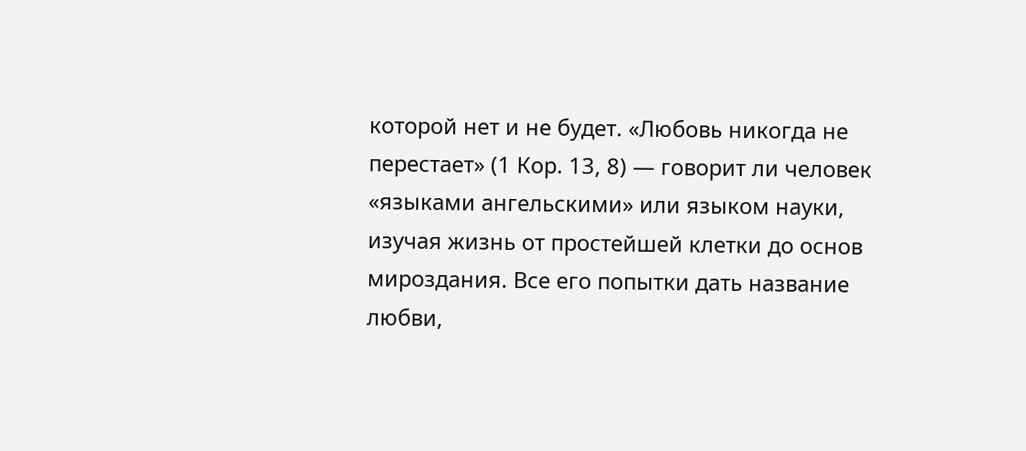которой нет и не будет. «Любовь никогда не перестает» (1 Кор. 13, 8) — говорит ли человек «языками ангельскими» или языком науки, изучая жизнь от простейшей клетки до основ мироздания. Все его попытки дать название любви,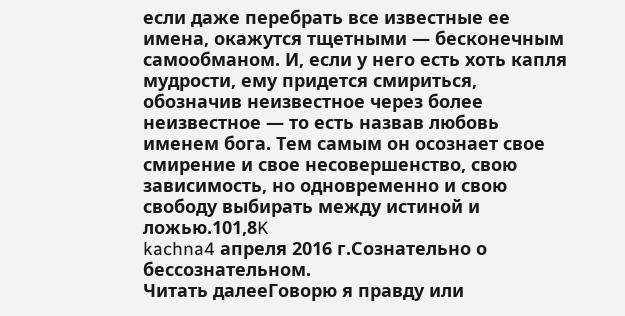если даже перебрать все известные ее имена, окажутся тщетными — бесконечным самообманом. И, если у него есть хоть капля мудрости, ему придется смириться, обозначив неизвестное через более неизвестное — то есть назвав любовь именем бога. Тем самым он осознает свое смирение и свое несовершенство, свою зависимость, но одновременно и свою свободу выбирать между истиной и ложью.101,8K
kachna4 апреля 2016 г.Сознательно о бессознательном.
Читать далееГоворю я правду или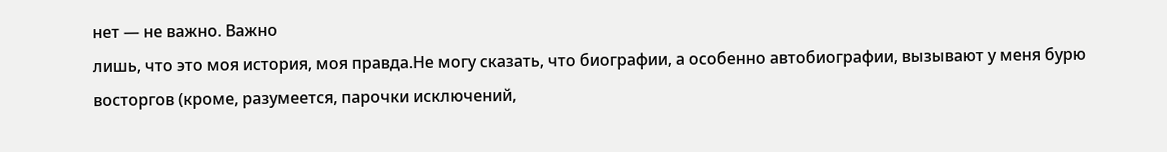нет — не важно. Важно
лишь, что это моя история, моя правда.Не могу сказать, что биографии, а особенно автобиографии, вызывают у меня бурю восторгов (кроме, разумеется, парочки исключений,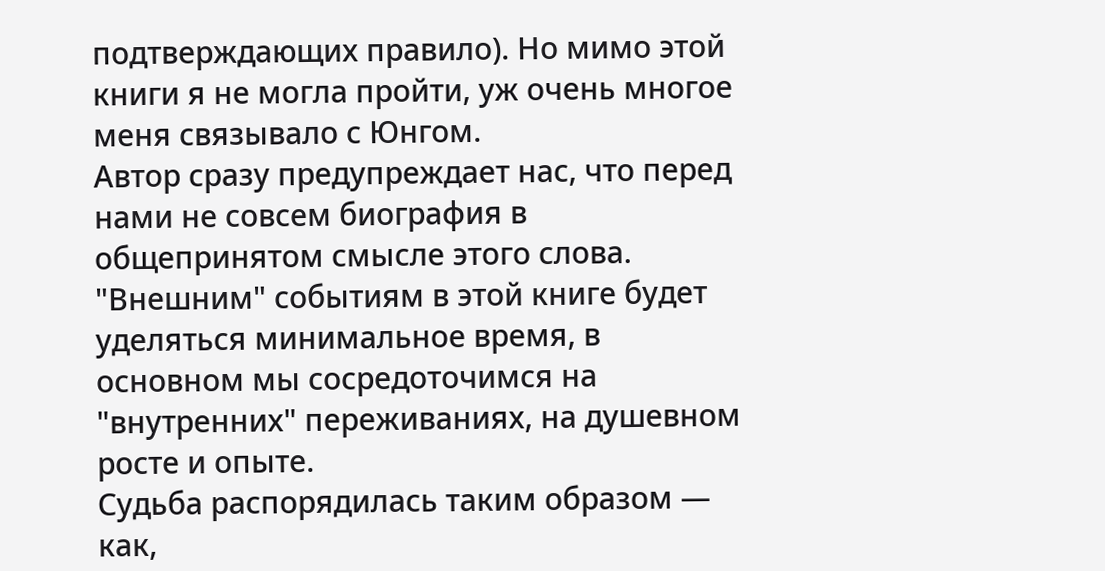подтверждающих правило). Но мимо этой книги я не могла пройти, уж очень многое меня связывало с Юнгом.
Автор сразу предупреждает нас, что перед нами не совсем биография в общепринятом смысле этого слова. "Внешним" событиям в этой книге будет уделяться минимальное время, в основном мы сосредоточимся на "внутренних" переживаниях, на душевном росте и опыте.
Судьба распорядилась таким образом — как,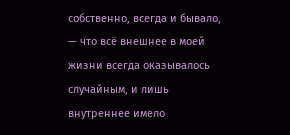собственно, всегда и бывало, — что всё внешнее в моей жизни всегда оказывалось случайным, и лишь внутреннее имело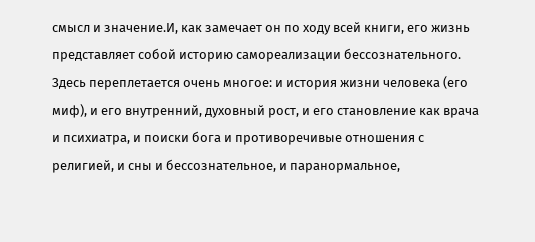смысл и значение.И, как замечает он по ходу всей книги, его жизнь представляет собой историю самореализации бессознательного. Здесь переплетается очень многое: и история жизни человека (его миф), и его внутренний, духовный рост, и его становление как врача и психиатра, и поиски бога и противоречивые отношения с религией, и сны и бессознательное, и паранормальное,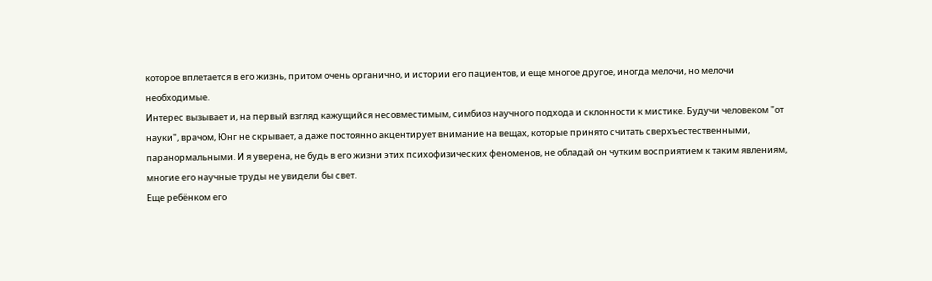которое вплетается в его жизнь, притом очень органично, и истории его пациентов, и еще многое другое, иногда мелочи, но мелочи необходимые.
Интерес вызывает и, на первый взгляд кажущийся несовместимым, симбиоз научного подхода и склонности к мистике. Будучи человеком "от науки", врачом, Юнг не скрывает, а даже постоянно акцентирует внимание на вещах, которые принято считать сверхъестественными, паранормальными. И я уверена, не будь в его жизни этих психофизических феноменов, не обладай он чутким восприятием к таким явлениям, многие его научные труды не увидели бы свет.
Еще ребёнком его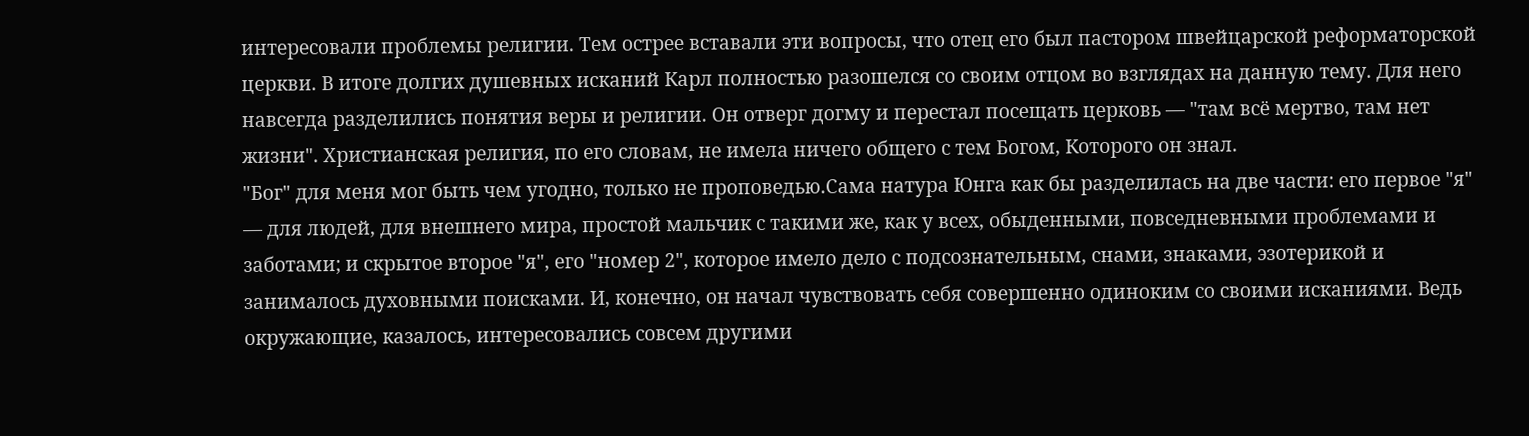интересовали проблемы религии. Тем острее вставали эти вопросы, что отец его был пастором швейцарской реформаторской церкви. В итоге долгих душевных исканий Карл полностью разошелся со своим отцом во взглядах на данную тему. Для него навсегда разделились понятия веры и религии. Он отверг догму и перестал посещать церковь — "там всё мертво, там нет жизни". Христианская религия, по его словам, не имела ничего общего с тем Богом, Которого он знал.
"Бог" для меня мог быть чем угодно, только не проповедью.Сама натура Юнга как бы разделилась на две части: его первое "я" — для людей, для внешнего мира, простой мальчик с такими же, как у всех, обыденными, повседневными проблемами и заботами; и скрытое второе "я", его "номер 2", которое имело дело с подсознательным, снами, знаками, эзотерикой и занималось духовными поисками. И, конечно, он начал чувствовать себя совершенно одиноким со своими исканиями. Ведь окружающие, казалось, интересовались совсем другими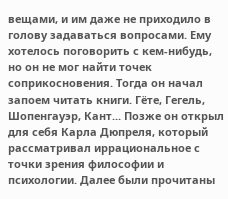вещами, и им даже не приходило в голову задаваться вопросами. Ему хотелось поговорить с кем-нибудь, но он не мог найти точек соприкосновения. Тогда он начал запоем читать книги. Гёте, Гегель, Шопенгауэр, Кант... Позже он открыл для себя Карла Дюпреля, который рассматривал иррациональное с точки зрения философии и психологии. Далее были прочитаны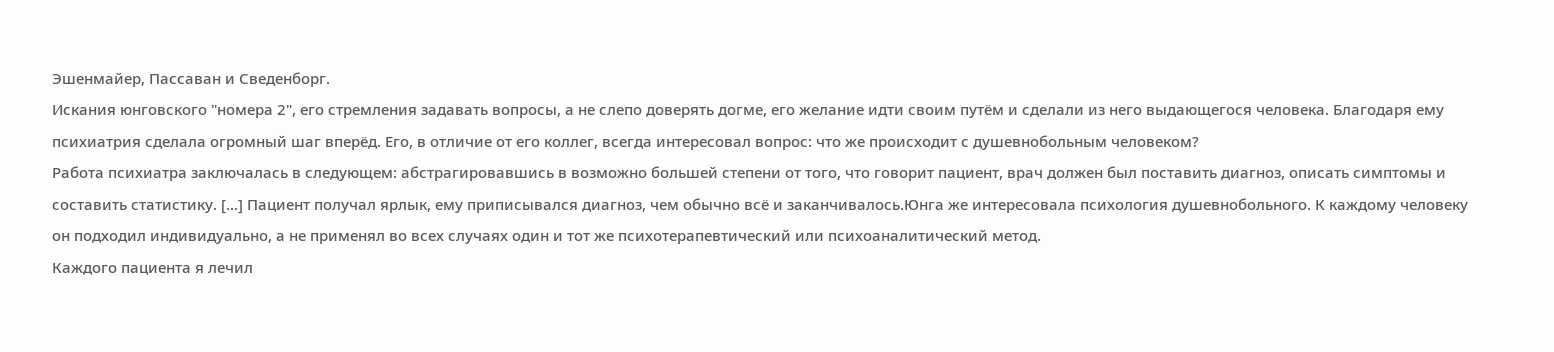Эшенмайер, Пассаван и Сведенборг.
Искания юнговского "номера 2", его стремления задавать вопросы, а не слепо доверять догме, его желание идти своим путём и сделали из него выдающегося человека. Благодаря ему психиатрия сделала огромный шаг вперёд. Его, в отличие от его коллег, всегда интересовал вопрос: что же происходит с душевнобольным человеком?
Работа психиатра заключалась в следующем: абстрагировавшись в возможно большей степени от того, что говорит пациент, врач должен был поставить диагноз, описать симптомы и составить статистику. [...] Пациент получал ярлык, ему приписывался диагноз, чем обычно всё и заканчивалось.Юнга же интересовала психология душевнобольного. К каждому человеку он подходил индивидуально, а не применял во всех случаях один и тот же психотерапевтический или психоаналитический метод.
Каждого пациента я лечил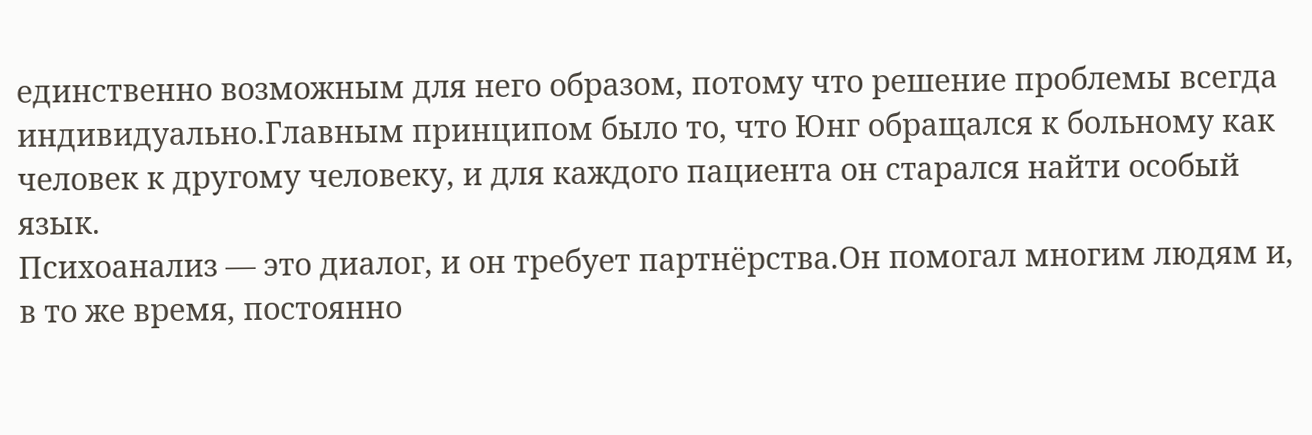единственно возможным для него образом, потому что решение проблемы всегда индивидуально.Главным принципом было то, что Юнг обращался к больному как человек к другому человеку, и для каждого пациента он старался найти особый язык.
Психоанализ — это диалог, и он требует партнёрства.Он помогал многим людям и, в то же время, постоянно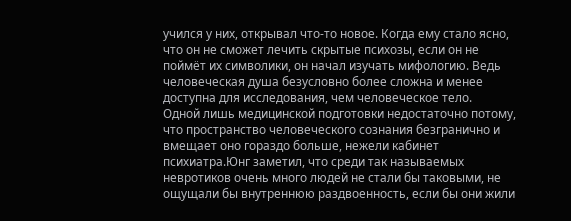учился у них, открывал что-то новое. Когда ему стало ясно, что он не сможет лечить скрытые психозы, если он не поймёт их символики, он начал изучать мифологию. Ведь человеческая душа безусловно более сложна и менее доступна для исследования, чем человеческое тело.
Одной лишь медицинской подготовки недостаточно потому, что пространство человеческого сознания безгранично и вмещает оно гораздо больше, нежели кабинет психиатра.Юнг заметил, что среди так называемых невротиков очень много людей не стали бы таковыми, не ощущали бы внутреннюю раздвоенность, если бы они жили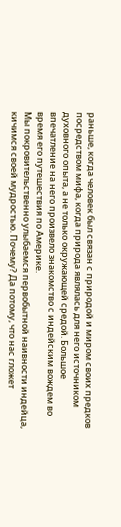раньше, когда человек был связан с природой и миром своих предков посредством мифа, когда природа являлась для него источником духовного опыта, а не только окружающей средой. Большое впечатление на него произвело знакомство с индейским вождем во время его путешествия по Америке.
Мы покровительственно улыбаемся первобытной наивности индейца, кичимся своей мудростью. Почему? Да потому, что нас гложет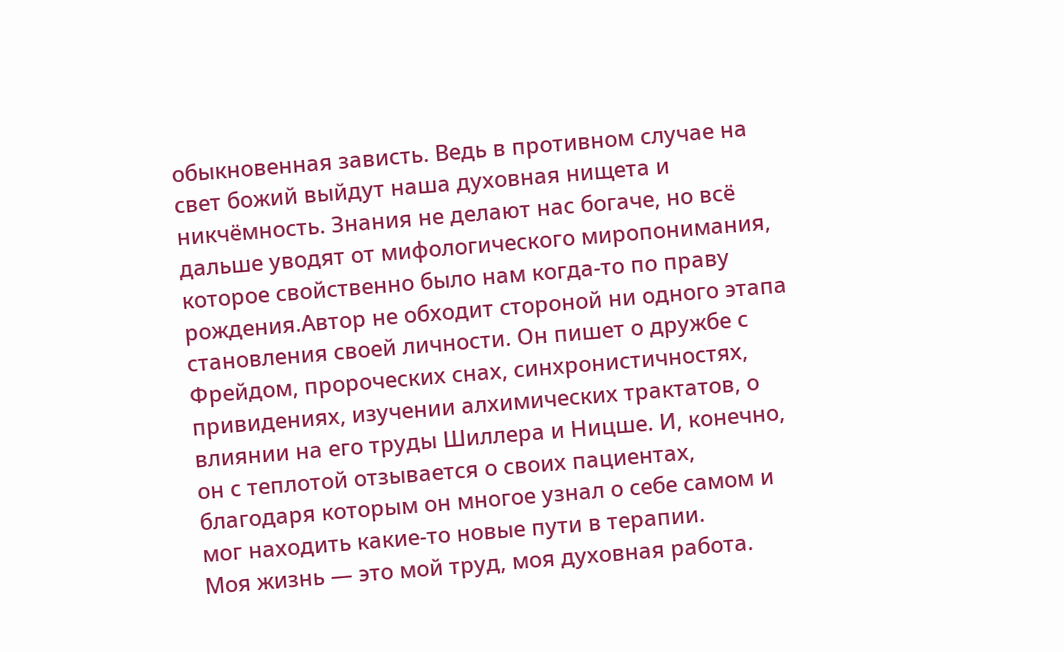обыкновенная зависть. Ведь в противном случае на свет божий выйдут наша духовная нищета и никчёмность. Знания не делают нас богаче, но всё дальше уводят от мифологического миропонимания, которое свойственно было нам когда-то по праву рождения.Автор не обходит стороной ни одного этапа становления своей личности. Он пишет о дружбе с Фрейдом, пророческих снах, синхронистичностях, привидениях, изучении алхимических трактатов, о влиянии на его труды Шиллера и Ницше. И, конечно, он с теплотой отзывается о своих пациентах, благодаря которым он многое узнал о себе самом и мог находить какие-то новые пути в терапии.
Моя жизнь — это мой труд, моя духовная работа.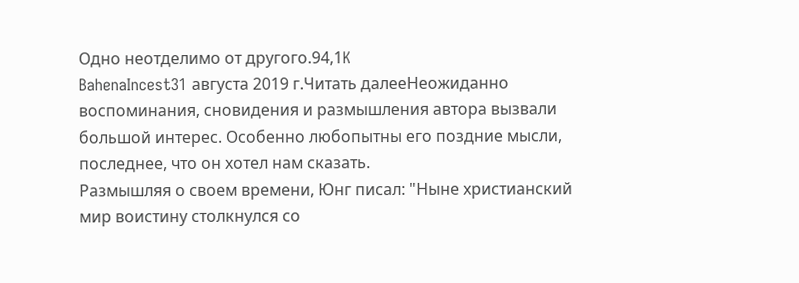Одно неотделимо от другого.94,1K
BahenaIncest31 августа 2019 г.Читать далееНеожиданно воспоминания, сновидения и размышления автора вызвали большой интерес. Особенно любопытны его поздние мысли, последнее, что он хотел нам сказать.
Размышляя о своем времени, Юнг писал: "Ныне христианский мир воистину столкнулся со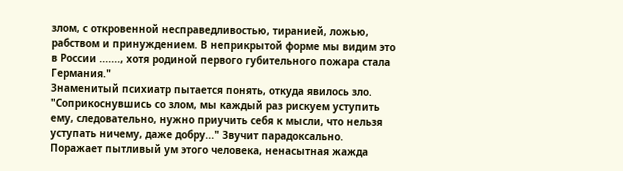злом, с откровенной несправедливостью, тиранией, ложью, рабством и принуждением. В неприкрытой форме мы видим это в России ......., хотя родиной первого губительного пожара стала Германия."
Знаменитый психиатр пытается понять, откуда явилось зло. "Соприкоснувшись со злом, мы каждый раз рискуем уступить ему, следовательно, нужно приучить себя к мысли, что нельзя уступать ничему, даже добру..." Звучит парадоксально.
Поражает пытливый ум этого человека, ненасытная жажда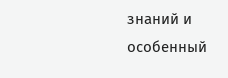знаний и особенный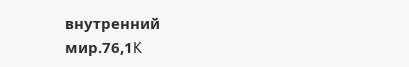внутренний мир.76,1K